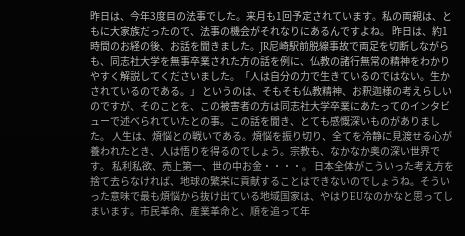昨日は、今年3度目の法事でした。来月も1回予定されています。私の両親は、ともに大家族だったので、法事の機会がそれなりにあるんですよね。 昨日は、約1時間のお経の後、お話を聞きました。JR尼崎駅前脱線事故で両足を切断しながらも、同志社大学を無事卒業された方の話を例に、仏教の諸行無常の精神をわかりやすく解説してくださいました。「人は自分の力で生きているのではない。生かされているのである。」 というのは、そもそも仏教精神、お釈迦様の考えらしいのですが、そのことを、この被害者の方は同志社大学卒業にあたってのインタビューで述べられていたとの事。この話を聞き、とても感慨深いものがありました。 人生は、煩悩との戦いである。煩悩を振り切り、全てを冷静に見渡せる心が養われたとき、人は悟りを得るのでしょう。宗教も、なかなか奥の深い世界です。 私利私欲、売上第一、世の中お金・・・・。 日本全体がこういった考え方を捨て去らなければ、地球の繁栄に貢献することはできないのでしょうね。そういった意味で最も煩悩から抜け出ている地域国家は、やはりEUなのかなと思ってしまいます。市民革命、産業革命と、順を追って年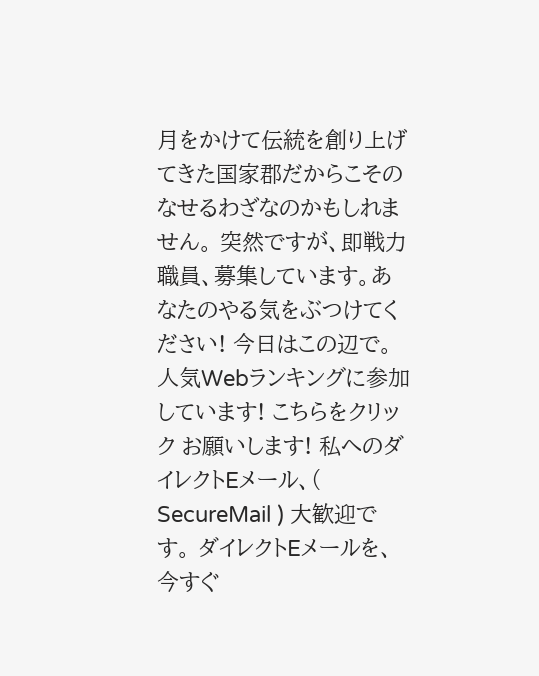月をかけて伝統を創り上げてきた国家郡だからこそのなせるわざなのかもしれません。 突然ですが、即戦力職員、募集しています。あなたのやる気をぶつけてください! 今日はこの辺で。 人気Webランキングに参加しています! こちらをクリック お願いします! 私へのダイレクトEメール、( SecureMail ) 大歓迎です。 ダイレクトEメールを、今すぐ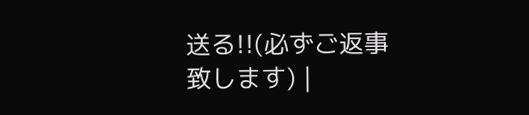送る!!(必ずご返事致します) |